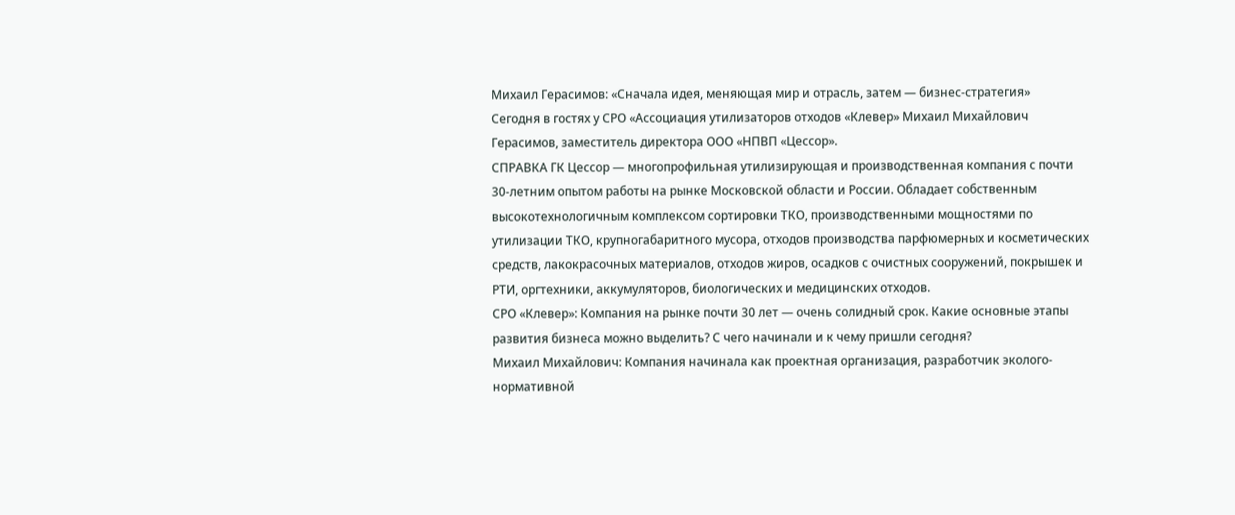Михаил Герасимов: «Сначала идея, меняющая мир и отрасль, затем — бизнес-стратегия»
Сегодня в гостях у СРО «Ассоциация утилизаторов отходов «Клевер» Михаил Михайлович Герасимов, заместитель директора ООО «НПВП «Цессор».
СПРАВКА ГК Цессор — многопрофильная утилизирующая и производственная компания с почти 30-летним опытом работы на рынке Московской области и России. Обладает собственным высокотехнологичным комплексом сортировки ТКО, производственными мощностями по утилизации ТКО, крупногабаритного мусора, отходов производства парфюмерных и косметических средств, лакокрасочных материалов, отходов жиров, осадков с очистных сооружений, покрышек и РТИ, оргтехники, аккумуляторов, биологических и медицинских отходов.
СРО «Клевер»: Компания на рынке почти 30 лет — очень солидный срок. Какие основные этапы развития бизнеса можно выделить? С чего начинали и к чему пришли сегодня?
Михаил Михайлович: Компания начинала как проектная организация, разработчик эколого-нормативной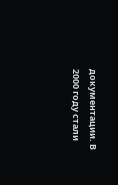документации. В 2000 году стали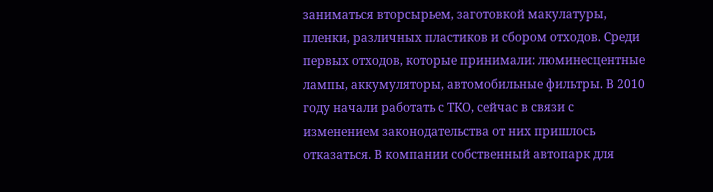заниматься вторсырьем, заготовкой макулатуры, пленки, различных пластиков и сбором отходов. Среди первых отходов, которые принимали: люминесцентные лампы, аккумуляторы, автомобильные фильтры. В 2010 году начали работать с ТКО, сейчас в связи с изменением законодательства от них пришлось отказаться. В компании собственный автопарк для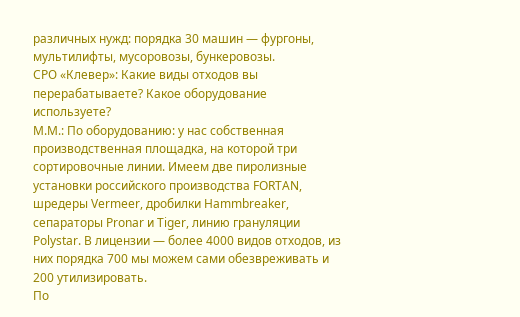различных нужд: порядка 30 машин — фургоны, мультилифты, мусоровозы, бункеровозы.
СРО «Клевер»: Какие виды отходов вы перерабатываете? Какое оборудование используете?
М.М.: По оборудованию: у нас собственная производственная площадка, на которой три сортировочные линии. Имеем две пиролизные установки российского производства FORTAN, шредеры Vermeer, дробилки Hammbreaker, сепараторы Pronar и Tiger, линию грануляции Polystar. В лицензии — более 4000 видов отходов, из них порядка 700 мы можем сами обезвреживать и 200 утилизировать.
По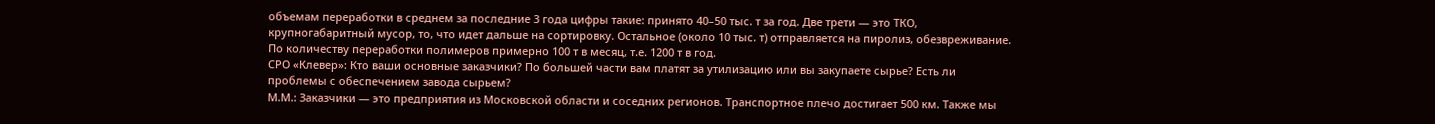объемам переработки в среднем за последние 3 года цифры такие: принято 40–50 тыс. т за год. Две трети — это ТКО, крупногабаритный мусор, то, что идет дальше на сортировку. Остальное (около 10 тыс. т) отправляется на пиролиз, обезвреживание. По количеству переработки полимеров примерно 100 т в месяц, т.е. 1200 т в год.
СРО «Клевер»: Кто ваши основные заказчики? По большей части вам платят за утилизацию или вы закупаете сырье? Есть ли проблемы с обеспечением завода сырьем?
М.М.: Заказчики — это предприятия из Московской области и соседних регионов. Транспортное плечо достигает 500 км. Также мы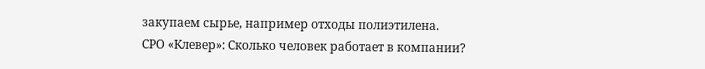закупаем сырье, например отходы полиэтилена.
СРО «Клевер»: Сколько человек работает в компании?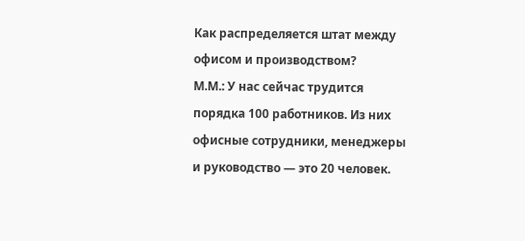Как распределяется штат между офисом и производством?
М.М.: У нас сейчас трудится порядка 100 работников. Из них офисные сотрудники, менеджеры и руководство — это 20 человек.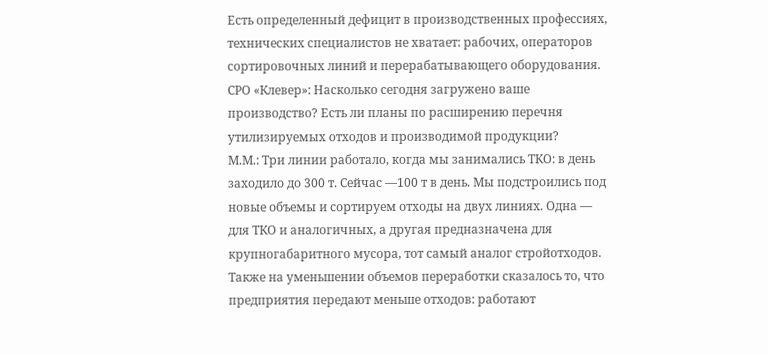Есть определенный дефицит в производственных профессиях, технических специалистов не хватает: рабочих, операторов сортировочных линий и перерабатывающего оборудования.
СРО «Клевер»: Насколько сегодня загружено ваше производство? Есть ли планы по расширению перечня утилизируемых отходов и производимой продукции?
М.М.: Три линии работало, когда мы занимались ТКО: в день заходило до 300 т. Сейчас —100 т в день. Мы подстроились под новые объемы и сортируем отходы на двух линиях. Одна — для ТКО и аналогичных, а другая предназначена для крупногабаритного мусора, тот самый аналог стройотходов. Также на уменьшении объемов переработки сказалось то, что предприятия передают меньше отходов: работают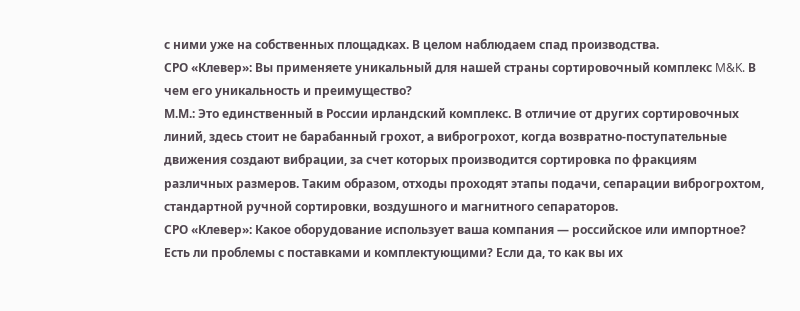с ними уже на собственных площадках. В целом наблюдаем спад производства.
СРО «Клевер»: Вы применяете уникальный для нашей страны сортировочный комплекс M&K. В чем его уникальность и преимущество?
М.М.: Это единственный в России ирландский комплекс. В отличие от других сортировочных линий, здесь стоит не барабанный грохот, а виброгрохот, когда возвратно-поступательные движения создают вибрации, за счет которых производится сортировка по фракциям различных размеров. Таким образом, отходы проходят этапы подачи, сепарации виброгрохтом, стандартной ручной сортировки, воздушного и магнитного сепараторов.
СРО «Клевер»: Какое оборудование использует ваша компания — российское или импортное? Есть ли проблемы с поставками и комплектующими? Если да, то как вы их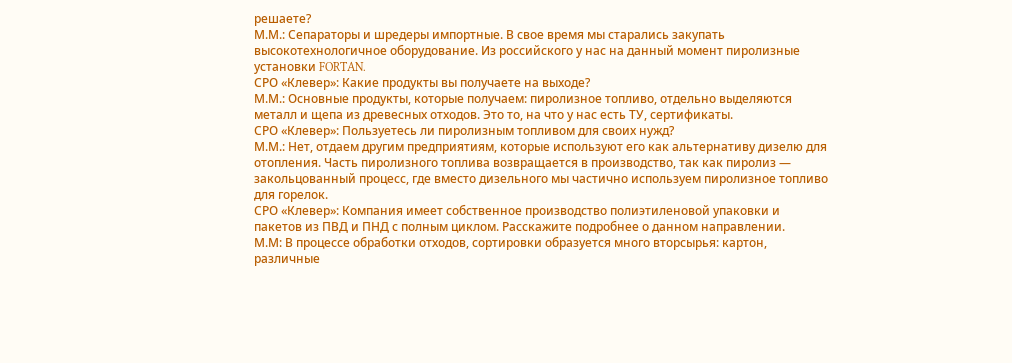решаете?
М.М.: Сепараторы и шредеры импортные. В свое время мы старались закупать высокотехнологичное оборудование. Из российского у нас на данный момент пиролизные установки FORTAN.
СРО «Клевер»: Какие продукты вы получаете на выходе?
М.М.: Основные продукты, которые получаем: пиролизное топливо, отдельно выделяются металл и щепа из древесных отходов. Это то, на что у нас есть ТУ, сертификаты.
СРО «Клевер»: Пользуетесь ли пиролизным топливом для своих нужд?
М.М.: Нет, отдаем другим предприятиям, которые используют его как альтернативу дизелю для отопления. Часть пиролизного топлива возвращается в производство, так как пиролиз — закольцованный процесс, где вместо дизельного мы частично используем пиролизное топливо для горелок.
СРО «Клевер»: Компания имеет собственное производство полиэтиленовой упаковки и пакетов из ПВД и ПНД с полным циклом. Расскажите подробнее о данном направлении.
М.М: В процессе обработки отходов, сортировки образуется много вторсырья: картон, различные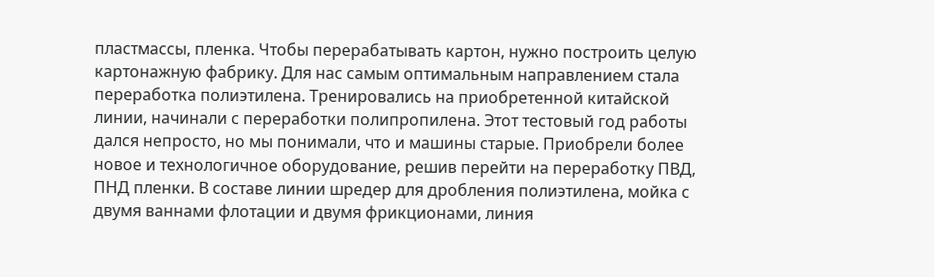пластмассы, пленка. Чтобы перерабатывать картон, нужно построить целую картонажную фабрику. Для нас самым оптимальным направлением стала переработка полиэтилена. Тренировались на приобретенной китайской линии, начинали с переработки полипропилена. Этот тестовый год работы дался непросто, но мы понимали, что и машины старые. Приобрели более новое и технологичное оборудование, решив перейти на переработку ПВД, ПНД пленки. В составе линии шредер для дробления полиэтилена, мойка с двумя ваннами флотации и двумя фрикционами, линия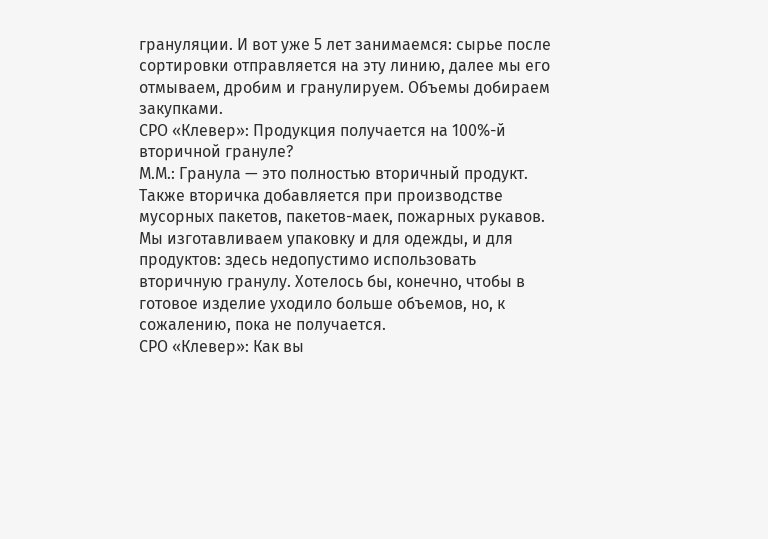грануляции. И вот уже 5 лет занимаемся: сырье после сортировки отправляется на эту линию, далее мы его отмываем, дробим и гранулируем. Объемы добираем закупками.
СРО «Клевер»: Продукция получается на 100%-й вторичной грануле?
М.М.: Гранула — это полностью вторичный продукт. Также вторичка добавляется при производстве мусорных пакетов, пакетов-маек, пожарных рукавов. Мы изготавливаем упаковку и для одежды, и для продуктов: здесь недопустимо использовать вторичную гранулу. Хотелось бы, конечно, чтобы в готовое изделие уходило больше объемов, но, к сожалению, пока не получается.
СРО «Клевер»: Как вы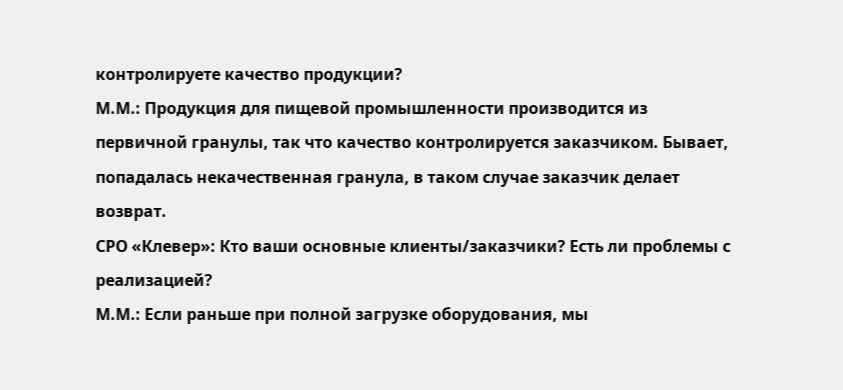контролируете качество продукции?
М.М.: Продукция для пищевой промышленности производится из первичной гранулы, так что качество контролируется заказчиком. Бывает, попадалась некачественная гранула, в таком случае заказчик делает возврат.
СРО «Клевер»: Кто ваши основные клиенты/заказчики? Есть ли проблемы с реализацией?
М.М.: Если раньше при полной загрузке оборудования, мы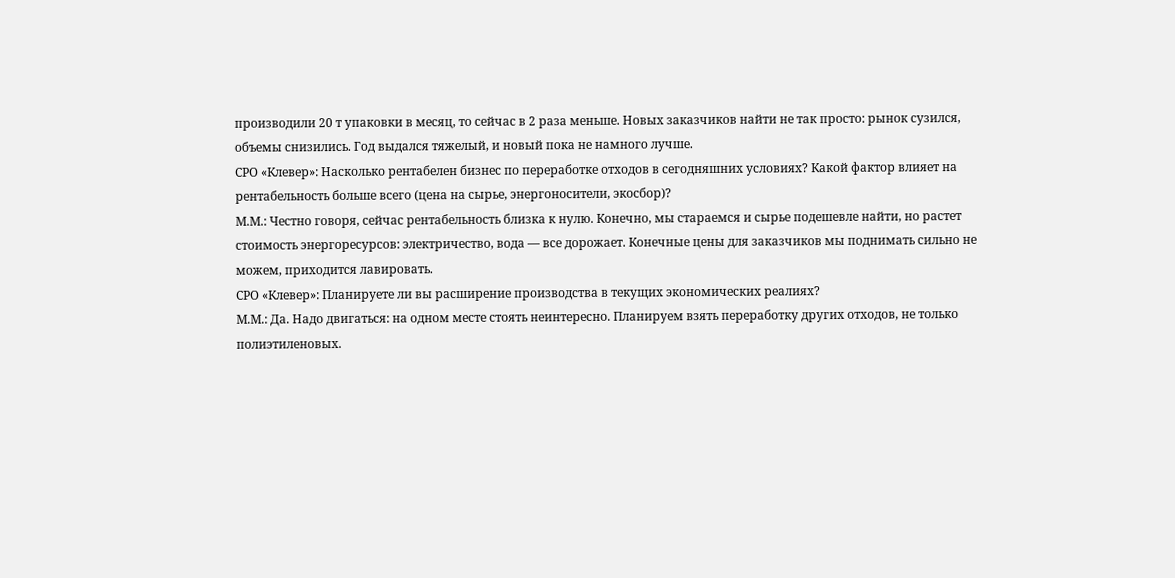производили 20 т упаковки в месяц, то сейчас в 2 раза меньше. Новых заказчиков найти не так просто: рынок сузился, объемы снизились. Год выдался тяжелый, и новый пока не намного лучше.
СРО «Клевер»: Насколько рентабелен бизнес по переработке отходов в сегодняшних условиях? Какой фактор влияет на рентабельность больше всего (цена на сырье, энергоносители, экосбор)?
М.М.: Честно говоря, сейчас рентабельность близка к нулю. Конечно, мы стараемся и сырье подешевле найти, но растет стоимость энергоресурсов: электричество, вода — все дорожает. Конечные цены для заказчиков мы поднимать сильно не можем, приходится лавировать.
СРО «Клевер»: Планируете ли вы расширение производства в текущих экономических реалиях?
М.М.: Да. Надо двигаться: на одном месте стоять неинтересно. Планируем взять переработку других отходов, не только полиэтиленовых.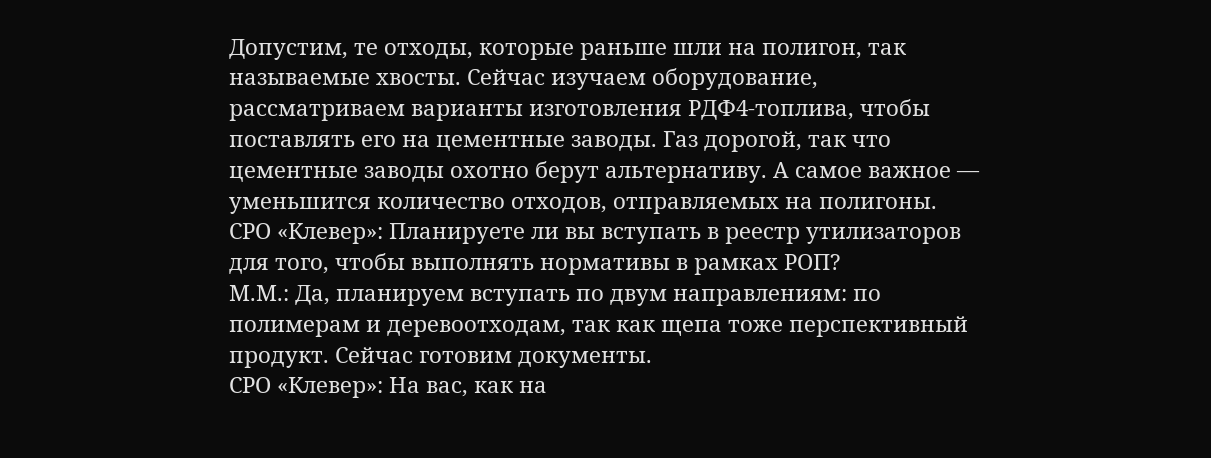Допустим, те отходы, которые раньше шли на полигон, так называемые хвосты. Сейчас изучаем оборудование, рассматриваем варианты изготовления РДФ4-топлива, чтобы поставлять его на цементные заводы. Газ дорогой, так что цементные заводы охотно берут альтернативу. А самое важное — уменьшится количество отходов, отправляемых на полигоны.
СРО «Клевер»: Планируете ли вы вступать в реестр утилизаторов для того, чтобы выполнять нормативы в рамках РОП?
М.М.: Да, планируем вступать по двум направлениям: по полимерам и деревоотходам, так как щепа тоже перспективный продукт. Сейчас готовим документы.
СРО «Клевер»: На вас, как на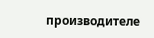производителе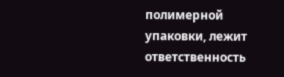полимерной упаковки, лежит ответственность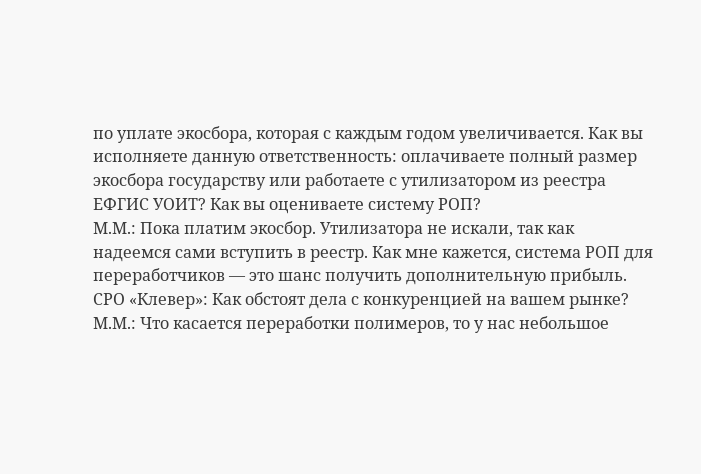по уплате экосбора, которая с каждым годом увеличивается. Как вы исполняете данную ответственность: оплачиваете полный размер экосбора государству или работаете с утилизатором из реестра ЕФГИС УОИТ? Как вы оцениваете систему РОП?
М.М.: Пока платим экосбор. Утилизатора не искали, так как надеемся сами вступить в реестр. Как мне кажется, система РОП для переработчиков — это шанс получить дополнительную прибыль.
СРО «Клевер»: Как обстоят дела с конкуренцией на вашем рынке?
М.М.: Что касается переработки полимеров, то у нас небольшое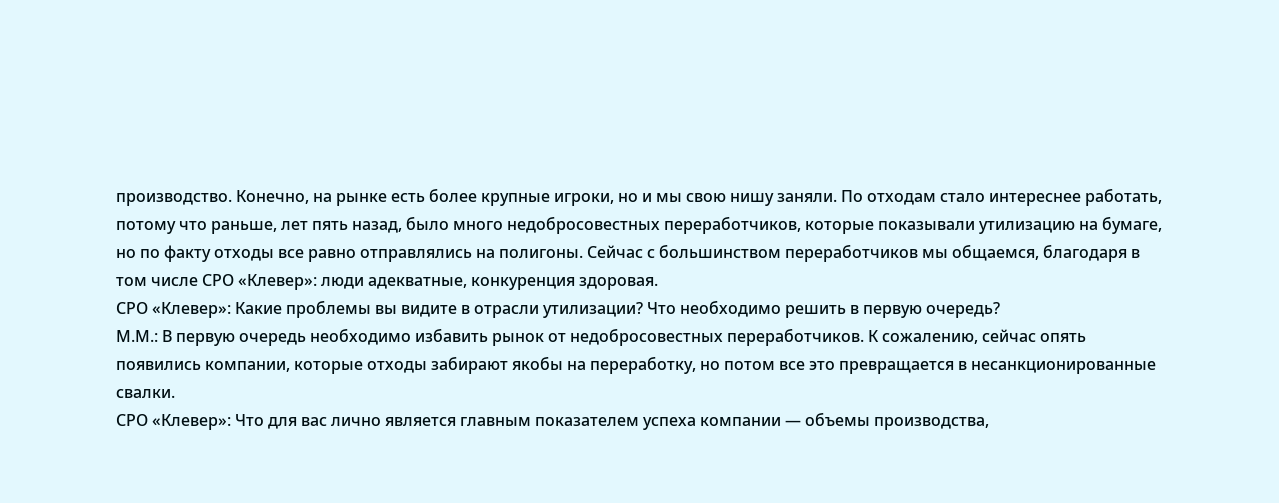производство. Конечно, на рынке есть более крупные игроки, но и мы свою нишу заняли. По отходам стало интереснее работать, потому что раньше, лет пять назад, было много недобросовестных переработчиков, которые показывали утилизацию на бумаге, но по факту отходы все равно отправлялись на полигоны. Сейчас с большинством переработчиков мы общаемся, благодаря в том числе СРО «Клевер»: люди адекватные, конкуренция здоровая.
СРО «Клевер»: Какие проблемы вы видите в отрасли утилизации? Что необходимо решить в первую очередь?
М.М.: В первую очередь необходимо избавить рынок от недобросовестных переработчиков. К сожалению, сейчас опять появились компании, которые отходы забирают якобы на переработку, но потом все это превращается в несанкционированные свалки.
СРО «Клевер»: Что для вас лично является главным показателем успеха компании — объемы производства,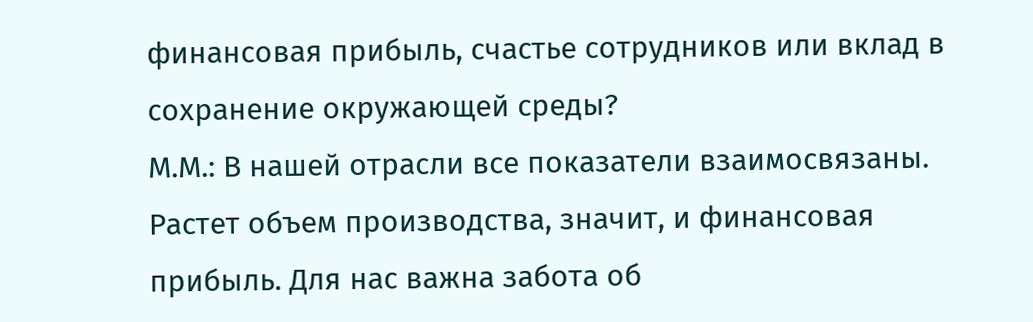финансовая прибыль, счастье сотрудников или вклад в сохранение окружающей среды?
М.М.: В нашей отрасли все показатели взаимосвязаны. Растет объем производства, значит, и финансовая прибыль. Для нас важна забота об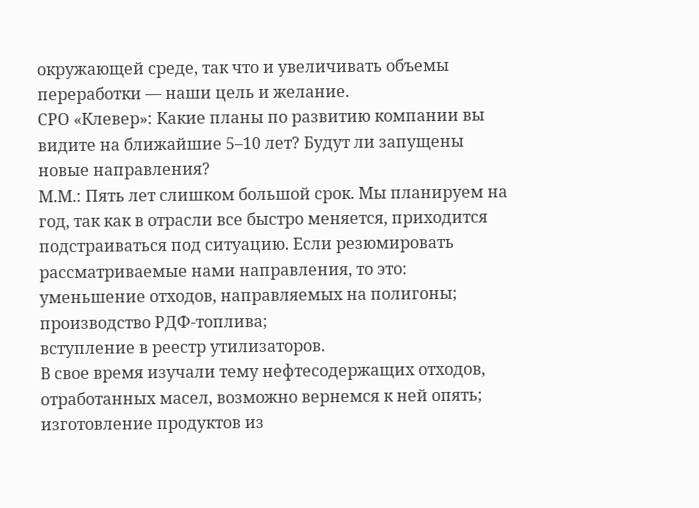окружающей среде, так что и увеличивать объемы переработки — наши цель и желание.
СРО «Клевер»: Какие планы по развитию компании вы видите на ближайшие 5–10 лет? Будут ли запущены новые направления?
М.М.: Пять лет слишком большой срок. Мы планируем на год, так как в отрасли все быстро меняется, приходится подстраиваться под ситуацию. Если резюмировать рассматриваемые нами направления, то это:
уменьшение отходов, направляемых на полигоны;
производство РДФ-топлива;
вступление в реестр утилизаторов.
В свое время изучали тему нефтесодержащих отходов, отработанных масел, возможно вернемся к ней опять; изготовление продуктов из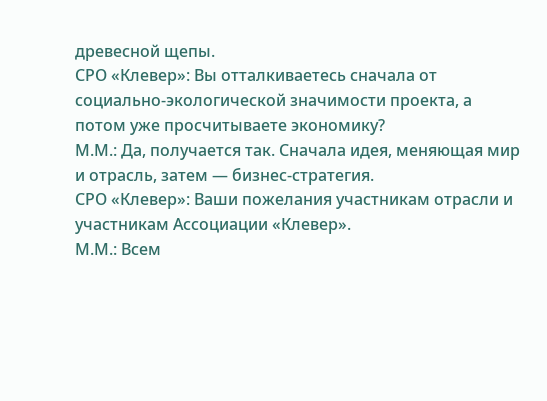древесной щепы.
СРО «Клевер»: Вы отталкиваетесь сначала от социально-экологической значимости проекта, а потом уже просчитываете экономику?
М.М.: Да, получается так. Сначала идея, меняющая мир и отрасль, затем — бизнес-стратегия.
СРО «Клевер»: Ваши пожелания участникам отрасли и участникам Ассоциации «Клевер».
М.М.: Всем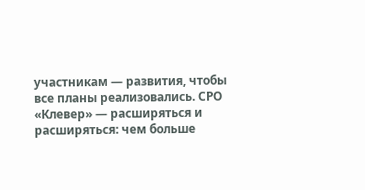участникам — развития, чтобы все планы реализовались. СРО «Клевер» — расширяться и расширяться: чем больше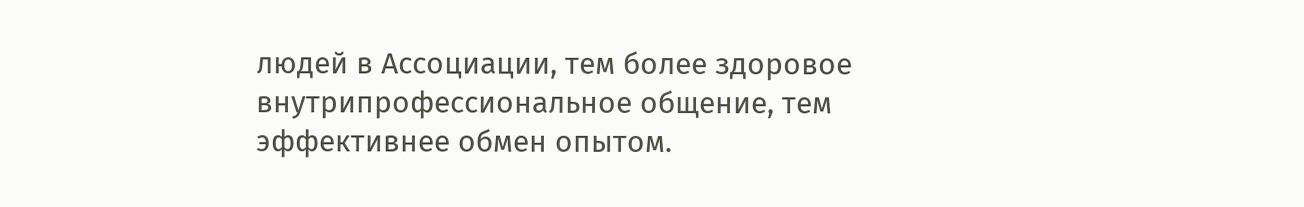людей в Ассоциации, тем более здоровое внутрипрофессиональное общение, тем эффективнее обмен опытом.